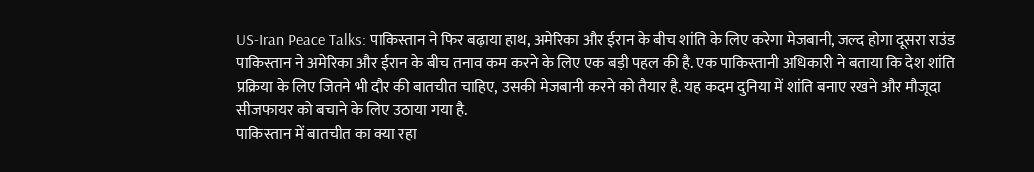US-Iran Peace Talks: पाकिस्तान ने फिर बढ़ाया हाथ, अमेरिका और ईरान के बीच शांति के लिए करेगा मेजबानी, जल्द होगा दूसरा राउंड
पाकिस्तान ने अमेरिका और ईरान के बीच तनाव कम करने के लिए एक बड़ी पहल की है. एक पाकिस्तानी अधिकारी ने बताया कि देश शांति प्रक्रिया के लिए जितने भी दौर की बातचीत चाहिए, उसकी मेजबानी करने को तैयार है. यह कदम दुनिया में शांति बनाए रखने और मौजूदा सीजफायर को बचाने के लिए उठाया गया है.
पाकिस्तान में बातचीत का क्या रहा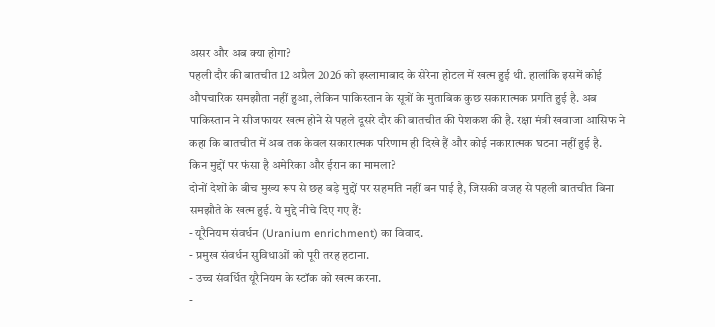असर और अब क्या होगा?
पहली दौर की बातचीत 12 अप्रैल 2026 को इस्लामाबाद के सेरेना होटल में खत्म हुई थी. हालांकि इसमें कोई औपचारिक समझौता नहीं हुआ, लेकिन पाकिस्तान के सूत्रों के मुताबिक कुछ सकारात्मक प्रगति हुई है. अब पाकिस्तान ने सीजफायर खत्म होने से पहले दूसरे दौर की बातचीत की पेशकश की है. रक्षा मंत्री खवाजा आसिफ ने कहा कि बातचीत में अब तक केवल सकारात्मक परिणाम ही दिखे हैं और कोई नकारात्मक घटना नहीं हुई है.
किन मुद्दों पर फंसा है अमेरिका और ईरान का मामला?
दोनों देशों के बीच मुख्य रूप से छह बड़े मुद्दों पर सहमति नहीं बन पाई है, जिसकी वजह से पहली बातचीत बिना समझौते के खत्म हुई. ये मुद्दे नीचे दिए गए हैं:
- यूरैनियम संवर्धन (Uranium enrichment) का विवाद.
- प्रमुख संवर्धन सुविधाओं को पूरी तरह हटाना.
- उच्च संवर्धित यूरैनियम के स्टॉक को खत्म करना.
-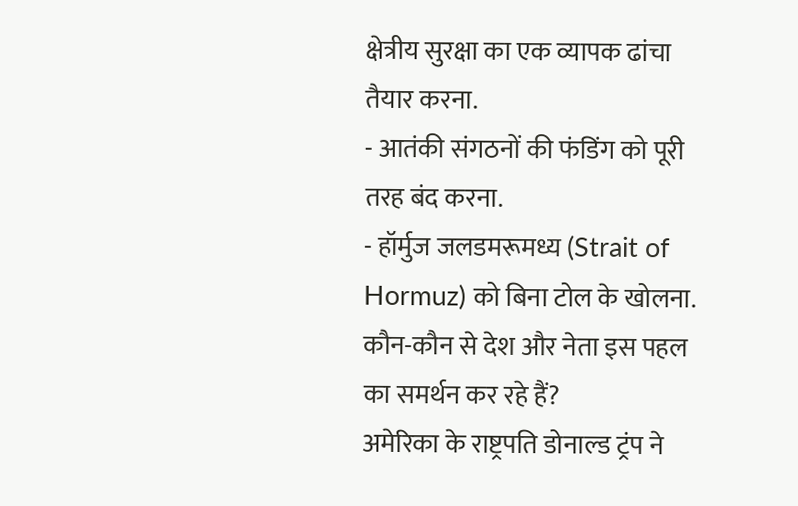क्षेत्रीय सुरक्षा का एक व्यापक ढांचा तैयार करना.
- आतंकी संगठनों की फंडिंग को पूरी तरह बंद करना.
- हॉर्मुज जलडमरूमध्य (Strait of Hormuz) को बिना टोल के खोलना.
कौन-कौन से देश और नेता इस पहल का समर्थन कर रहे हैं?
अमेरिका के राष्ट्रपति डोनाल्ड ट्रंप ने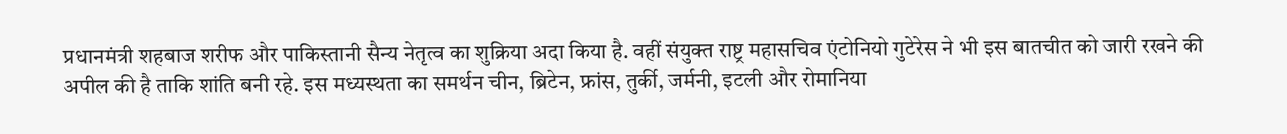प्रधानमंत्री शहबाज शरीफ और पाकिस्तानी सैन्य नेतृत्व का शुक्रिया अदा किया है. वहीं संयुक्त राष्ट्र महासचिव एंटोनियो गुटेरेस ने भी इस बातचीत को जारी रखने की अपील की है ताकि शांति बनी रहे. इस मध्यस्थता का समर्थन चीन, ब्रिटेन, फ्रांस, तुर्की, जर्मनी, इटली और रोमानिया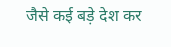जैसे कई बड़े देश कर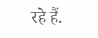रहे हैं.